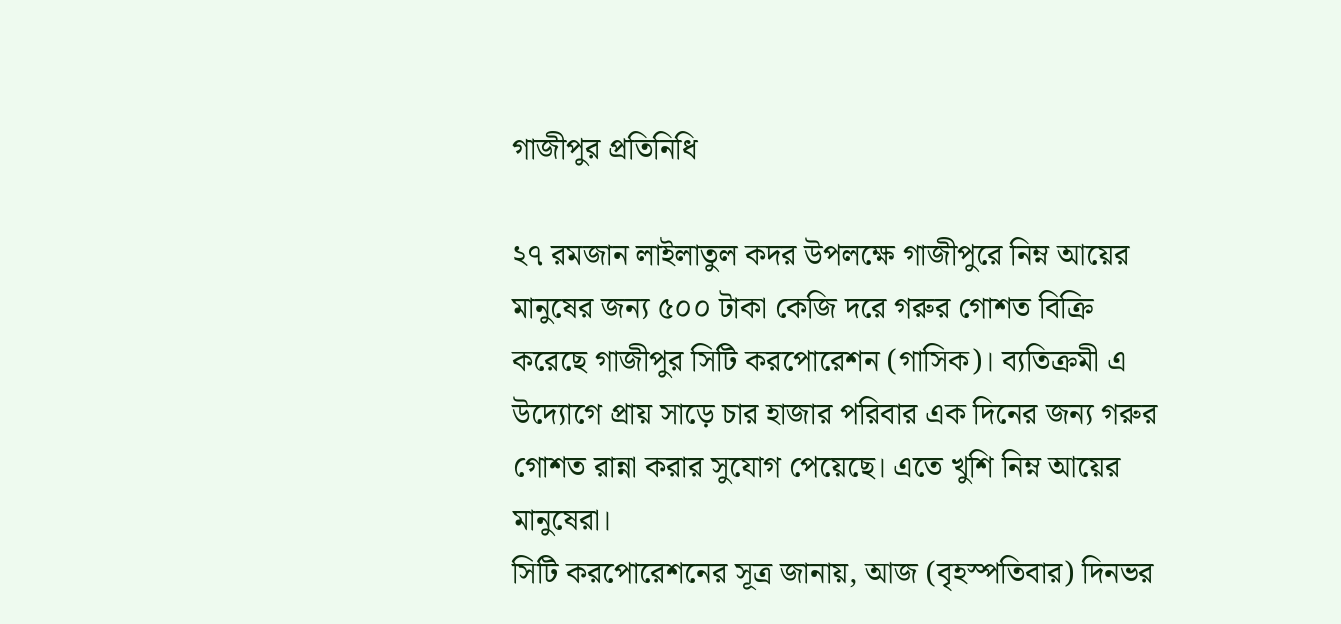গাজীপুর প্রতিনিধি

২৭ রমজান লাইলাতুল কদর উপলক্ষে গাজীপুরে নিম্ন আয়ের মানুষের জন্য ৫০০ টাকা কেজি দরে গরুর গোশত বিক্রি করেছে গাজীপুর সিটি করপোরেশন (গাসিক)। ব্যতিক্রমী এ উদ্যোগে প্রায় সাড়ে চার হাজার পরিবার এক দিনের জন্য গরুর গোশত রান্না করার সুযোগ পেয়েছে। এতে খুশি নিম্ন আয়ের মানুষেরা।
সিটি করপোরেশনের সূত্র জানায়, আজ (বৃহস্পতিবার) দিনভর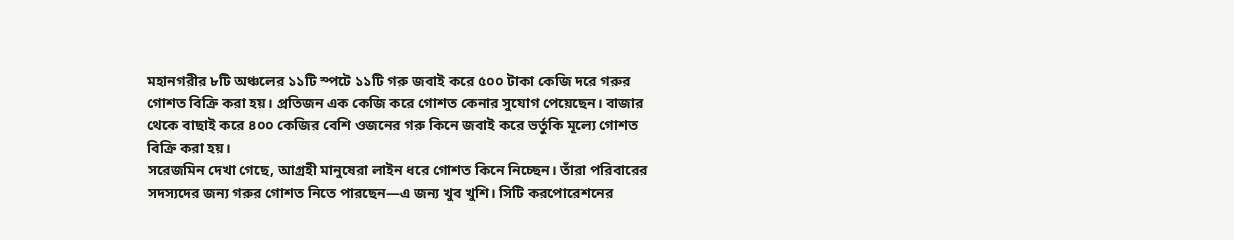মহানগরীর ৮টি অঞ্চলের ১১টি স্পটে ১১টি গরু জবাই করে ৫০০ টাকা কেজি দরে গরুর গোশত বিক্রি করা হয়। প্রতিজন এক কেজি করে গোশত কেনার সুযোগ পেয়েছেন। বাজার থেকে বাছাই করে ৪০০ কেজির বেশি ওজনের গরু কিনে জবাই করে ভর্তুকি মূল্যে গোশত বিক্রি করা হয়।
সরেজমিন দেখা গেছে, আগ্রহী মানুষেরা লাইন ধরে গোশত কিনে নিচ্ছেন। তাঁরা পরিবারের সদস্যদের জন্য গরুর গোশত নিতে পারছেন—এ জন্য খুব খুশি। সিটি করপোরেশনের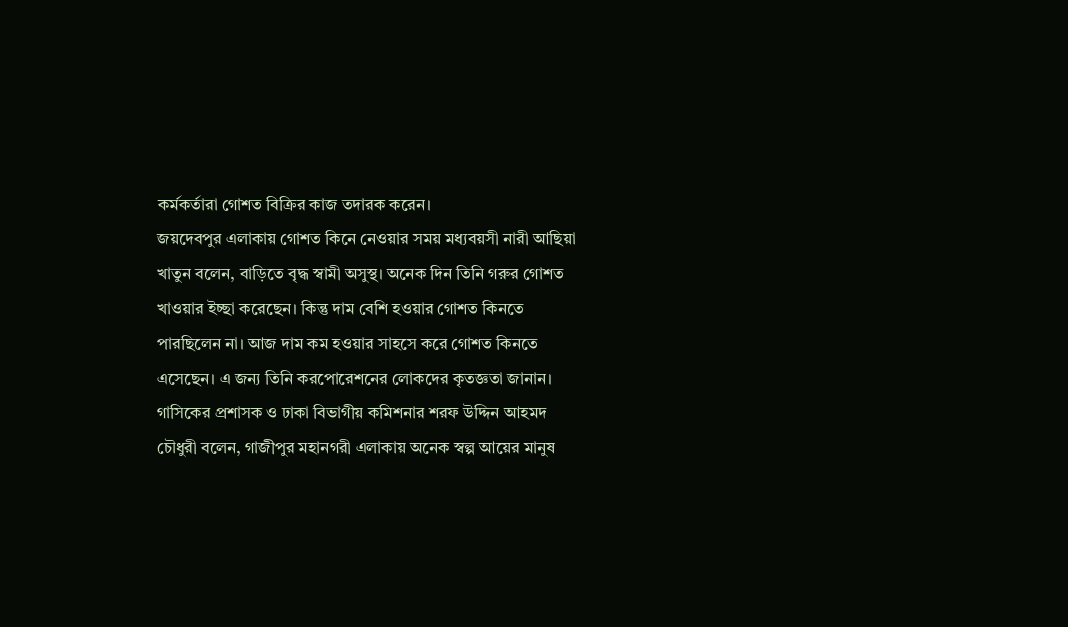কর্মকর্তারা গোশত বিক্রির কাজ তদারক করেন।
জয়দেবপুর এলাকায় গোশত কিনে নেওয়ার সময় মধ্যবয়সী নারী আছিয়া খাতুন বলেন, বাড়িতে বৃদ্ধ স্বামী অসুস্থ। অনেক দিন তিনি গরুর গোশত খাওয়ার ইচ্ছা করেছেন। কিন্তু দাম বেশি হওয়ার গোশত কিনতে পারছিলেন না। আজ দাম কম হওয়ার সাহসে করে গোশত কিনতে এসেছেন। এ জন্য তিনি করপোরেশনের লোকদের কৃতজ্ঞতা জানান।
গাসিকের প্রশাসক ও ঢাকা বিভাগীয় কমিশনার শরফ উদ্দিন আহমদ চৌধুরী বলেন, গাজীপুর মহানগরী এলাকায় অনেক স্বল্প আয়ের মানুষ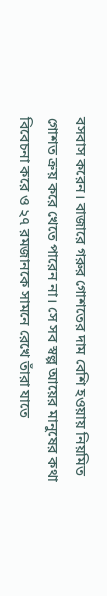বসবাস করেন। বাজারে গরুর গোশতের দাম বেশি হওয়ায় নিয়মিত গোশত ক্রয় করে খেতে পারেন না। সে সব স্বল্প আয়ের মানুষের কথা বিবেচনা করে ও ২৭ রমজানকে সামনে রেখে তাঁরা যাতে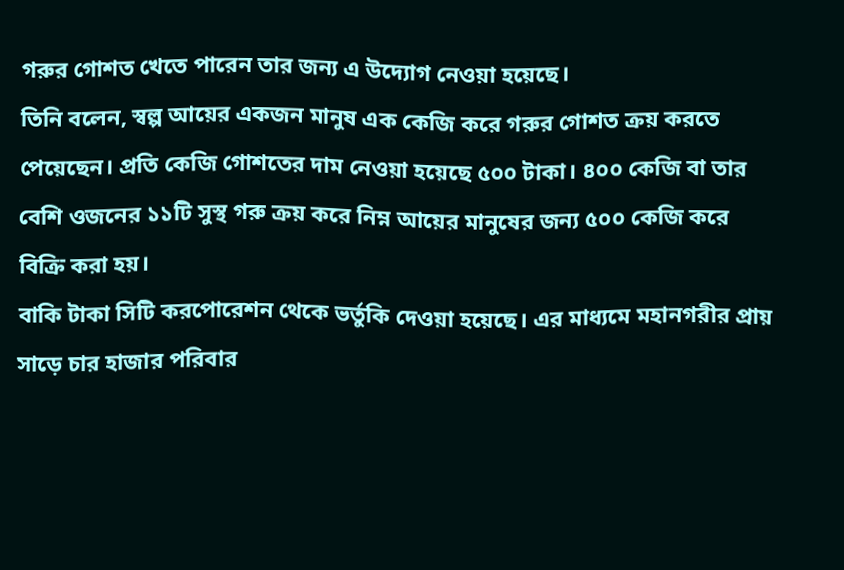গরুর গোশত খেতে পারেন তার জন্য এ উদ্যোগ নেওয়া হয়েছে।
তিনি বলেন, স্বল্প আয়ের একজন মানুষ এক কেজি করে গরুর গোশত ক্রয় করতে পেয়েছেন। প্রতি কেজি গোশতের দাম নেওয়া হয়েছে ৫০০ টাকা। ৪০০ কেজি বা তার বেশি ওজনের ১১টি সুস্থ গরু ক্রয় করে নিম্ন আয়ের মানুষের জন্য ৫০০ কেজি করে বিক্রি করা হয়।
বাকি টাকা সিটি করপোরেশন থেকে ভর্তুকি দেওয়া হয়েছে। এর মাধ্যমে মহানগরীর প্রায় সাড়ে চার হাজার পরিবার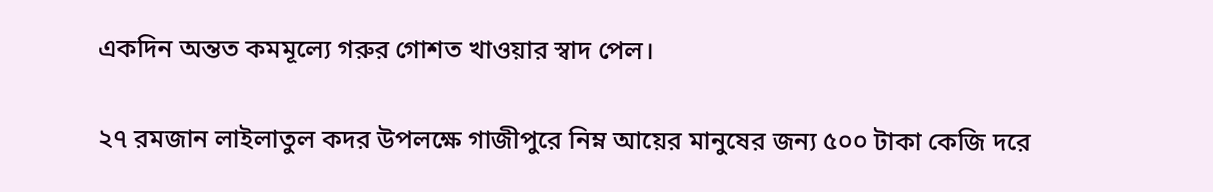একদিন অন্তত কমমূল্যে গরুর গোশত খাওয়ার স্বাদ পেল।

২৭ রমজান লাইলাতুল কদর উপলক্ষে গাজীপুরে নিম্ন আয়ের মানুষের জন্য ৫০০ টাকা কেজি দরে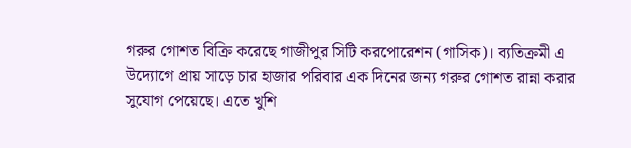গরুর গোশত বিক্রি করেছে গাজীপুর সিটি করপোরেশন (গাসিক)। ব্যতিক্রমী এ উদ্যোগে প্রায় সাড়ে চার হাজার পরিবার এক দিনের জন্য গরুর গোশত রান্না করার সুযোগ পেয়েছে। এতে খুশি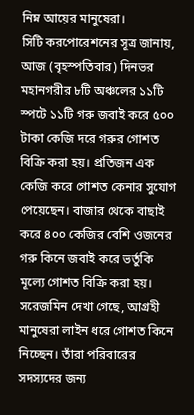নিম্ন আয়ের মানুষেরা।
সিটি করপোরেশনের সূত্র জানায়, আজ (বৃহস্পতিবার) দিনভর মহানগরীর ৮টি অঞ্চলের ১১টি স্পটে ১১টি গরু জবাই করে ৫০০ টাকা কেজি দরে গরুর গোশত বিক্রি করা হয়। প্রতিজন এক কেজি করে গোশত কেনার সুযোগ পেয়েছেন। বাজার থেকে বাছাই করে ৪০০ কেজির বেশি ওজনের গরু কিনে জবাই করে ভর্তুকি মূল্যে গোশত বিক্রি করা হয়।
সরেজমিন দেখা গেছে, আগ্রহী মানুষেরা লাইন ধরে গোশত কিনে নিচ্ছেন। তাঁরা পরিবারের সদস্যদের জন্য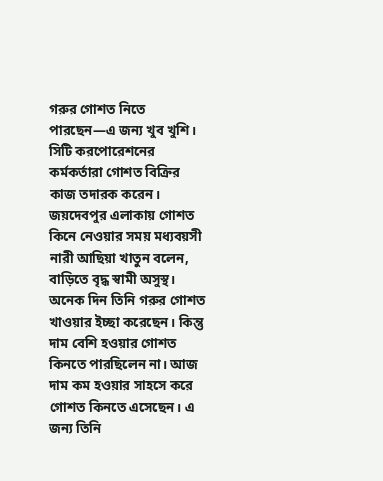গরুর গোশত নিতে পারছেন—এ জন্য খুব খুশি। সিটি করপোরেশনের কর্মকর্তারা গোশত বিক্রির কাজ তদারক করেন।
জয়দেবপুর এলাকায় গোশত কিনে নেওয়ার সময় মধ্যবয়সী নারী আছিয়া খাতুন বলেন, বাড়িতে বৃদ্ধ স্বামী অসুস্থ। অনেক দিন তিনি গরুর গোশত খাওয়ার ইচ্ছা করেছেন। কিন্তু দাম বেশি হওয়ার গোশত কিনতে পারছিলেন না। আজ দাম কম হওয়ার সাহসে করে গোশত কিনতে এসেছেন। এ জন্য তিনি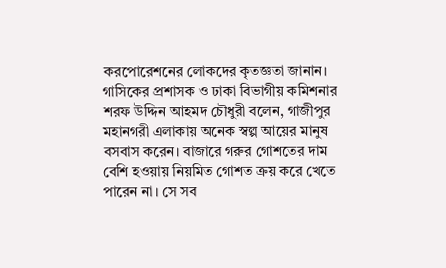করপোরেশনের লোকদের কৃতজ্ঞতা জানান।
গাসিকের প্রশাসক ও ঢাকা বিভাগীয় কমিশনার শরফ উদ্দিন আহমদ চৌধুরী বলেন, গাজীপুর মহানগরী এলাকায় অনেক স্বল্প আয়ের মানুষ বসবাস করেন। বাজারে গরুর গোশতের দাম বেশি হওয়ায় নিয়মিত গোশত ক্রয় করে খেতে পারেন না। সে সব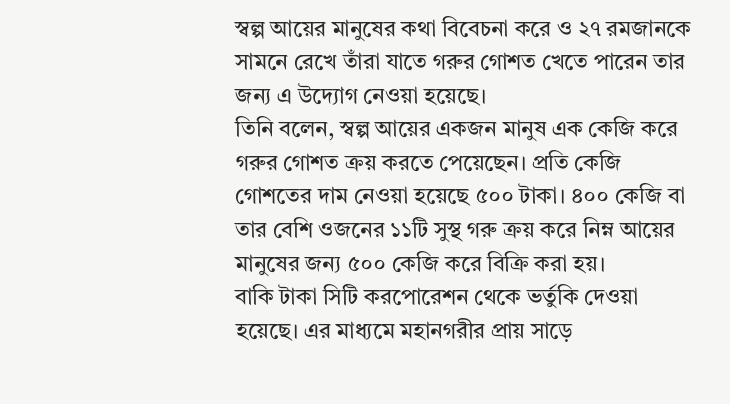স্বল্প আয়ের মানুষের কথা বিবেচনা করে ও ২৭ রমজানকে সামনে রেখে তাঁরা যাতে গরুর গোশত খেতে পারেন তার জন্য এ উদ্যোগ নেওয়া হয়েছে।
তিনি বলেন, স্বল্প আয়ের একজন মানুষ এক কেজি করে গরুর গোশত ক্রয় করতে পেয়েছেন। প্রতি কেজি গোশতের দাম নেওয়া হয়েছে ৫০০ টাকা। ৪০০ কেজি বা তার বেশি ওজনের ১১টি সুস্থ গরু ক্রয় করে নিম্ন আয়ের মানুষের জন্য ৫০০ কেজি করে বিক্রি করা হয়।
বাকি টাকা সিটি করপোরেশন থেকে ভর্তুকি দেওয়া হয়েছে। এর মাধ্যমে মহানগরীর প্রায় সাড়ে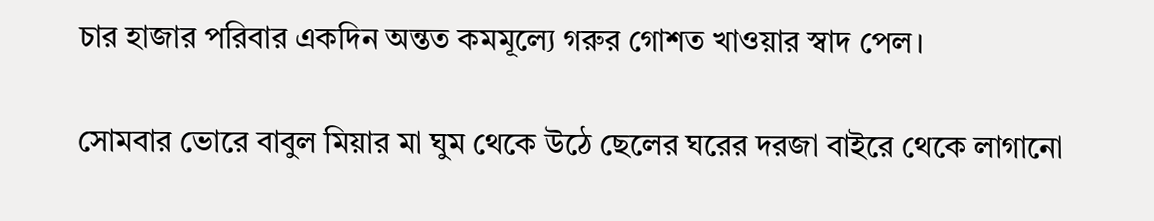চার হাজার পরিবার একদিন অন্তত কমমূল্যে গরুর গোশত খাওয়ার স্বাদ পেল।

সোমবার ভোরে বাবুল মিয়ার মা ঘুম থেকে উঠে ছেলের ঘরের দরজা বাইরে থেকে লাগানো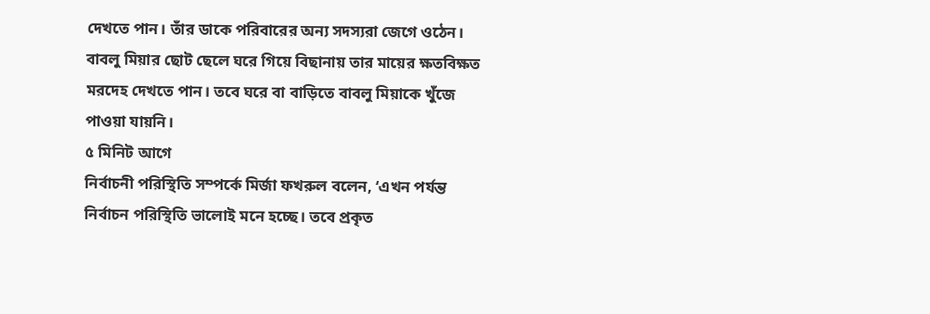দেখতে পান। তাঁর ডাকে পরিবারের অন্য সদস্যরা জেগে ওঠেন। বাবলু মিয়ার ছোট ছেলে ঘরে গিয়ে বিছানায় তার মায়ের ক্ষতবিক্ষত মরদেহ দেখতে পান। তবে ঘরে বা বাড়িতে বাবলু মিয়াকে খুঁজে পাওয়া যায়নি।
৫ মিনিট আগে
নির্বাচনী পরিস্থিতি সম্পর্কে মির্জা ফখরুল বলেন, ‘এখন পর্যন্ত নির্বাচন পরিস্থিতি ভালোই মনে হচ্ছে। তবে প্রকৃত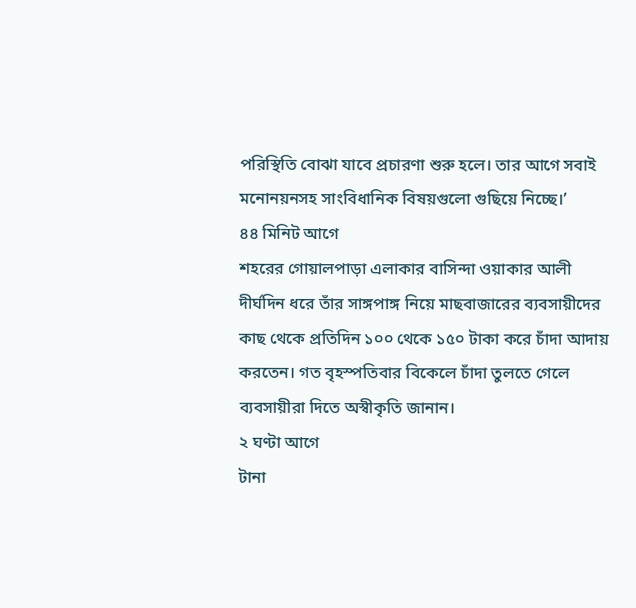পরিস্থিতি বোঝা যাবে প্রচারণা শুরু হলে। তার আগে সবাই মনোনয়নসহ সাংবিধানিক বিষয়গুলো গুছিয়ে নিচ্ছে।’
৪৪ মিনিট আগে
শহরের গোয়ালপাড়া এলাকার বাসিন্দা ওয়াকার আলী দীর্ঘদিন ধরে তাঁর সাঙ্গপাঙ্গ নিয়ে মাছবাজারের ব্যবসায়ীদের কাছ থেকে প্রতিদিন ১০০ থেকে ১৫০ টাকা করে চাঁদা আদায় করতেন। গত বৃহস্পতিবার বিকেলে চাঁদা তুলতে গেলে ব্যবসায়ীরা দিতে অস্বীকৃতি জানান।
২ ঘণ্টা আগে
টানা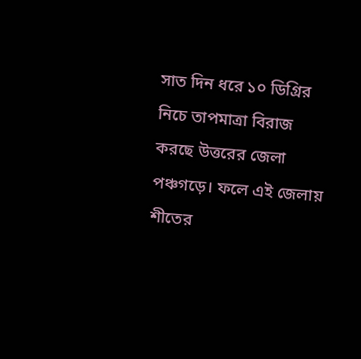সাত দিন ধরে ১০ ডিগ্রির নিচে তাপমাত্রা বিরাজ করছে উত্তরের জেলা পঞ্চগড়ে। ফলে এই জেলায় শীতের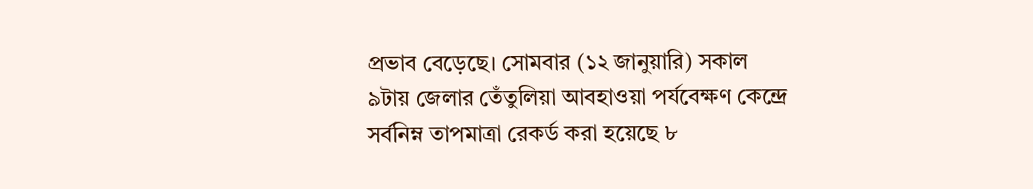প্রভাব বেড়েছে। সোমবার (১২ জানুয়ারি) সকাল ৯টায় জেলার তেঁতুলিয়া আবহাওয়া পর্যবেক্ষণ কেন্দ্রে সর্বনিম্ন তাপমাত্রা রেকর্ড করা হয়েছে ৮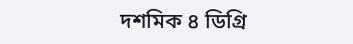দশমিক ৪ ডিগ্রি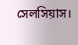সেলসিয়াস।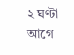২ ঘণ্টা আগে